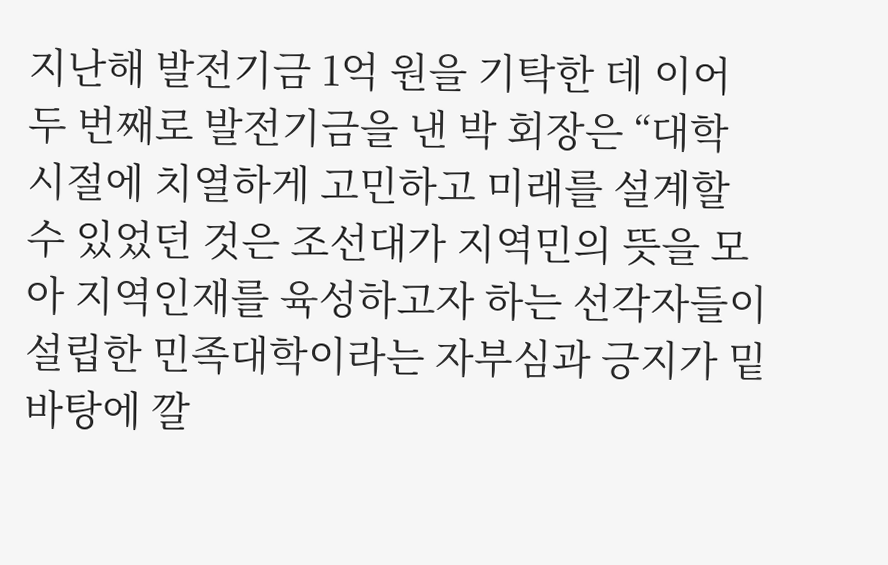지난해 발전기금 1억 원을 기탁한 데 이어 두 번째로 발전기금을 낸 박 회장은 “대학 시절에 치열하게 고민하고 미래를 설계할 수 있었던 것은 조선대가 지역민의 뜻을 모아 지역인재를 육성하고자 하는 선각자들이 설립한 민족대학이라는 자부심과 긍지가 밑바탕에 깔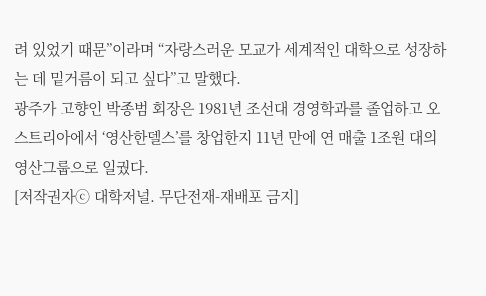려 있었기 때문”이라며 “자랑스러운 모교가 세계적인 대학으로 성장하는 데 밑거름이 되고 싶다”고 말했다.
광주가 고향인 박종범 회장은 1981년 조선대 경영학과를 졸업하고 오스트리아에서 ‘영산한델스’를 창업한지 11년 만에 연 매출 1조원 대의 영산그룹으로 일궜다.
[저작권자ⓒ 대학저널. 무단전재-재배포 금지]